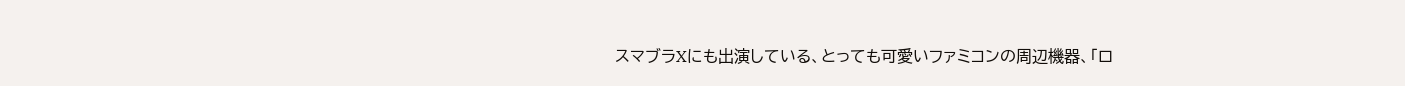スマブラXにも出演している、とっても可愛いファミコンの周辺機器、「ロ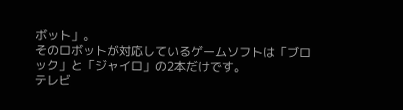ボット」。
そのロボットが対応しているゲームソフトは「ブロック」と「ジャイロ」の2本だけです。
テレビ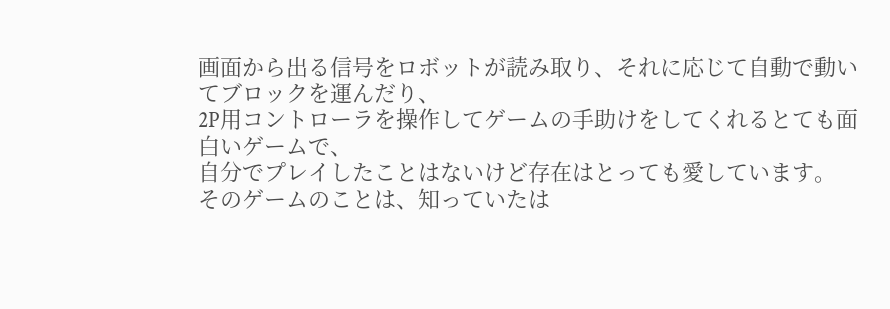画面から出る信号をロボットが読み取り、それに応じて自動で動いてブロックを運んだり、
2P用コントローラを操作してゲームの手助けをしてくれるとても面白いゲームで、
自分でプレイしたことはないけど存在はとっても愛しています。
そのゲームのことは、知っていたは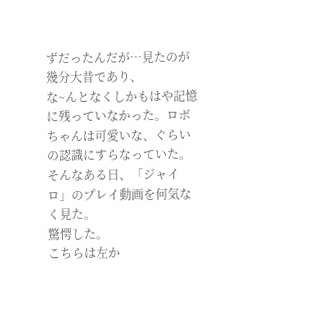ずだったんだが…見たのが幾分大昔であり、
な~んとなくしかもはや記憶に残っていなかった。ロボちゃんは可愛いな、ぐらいの認識にすらなっていた。
そんなある日、「ジャイロ」のプレイ動画を何気なく見た。
驚愕した。
こちらは左か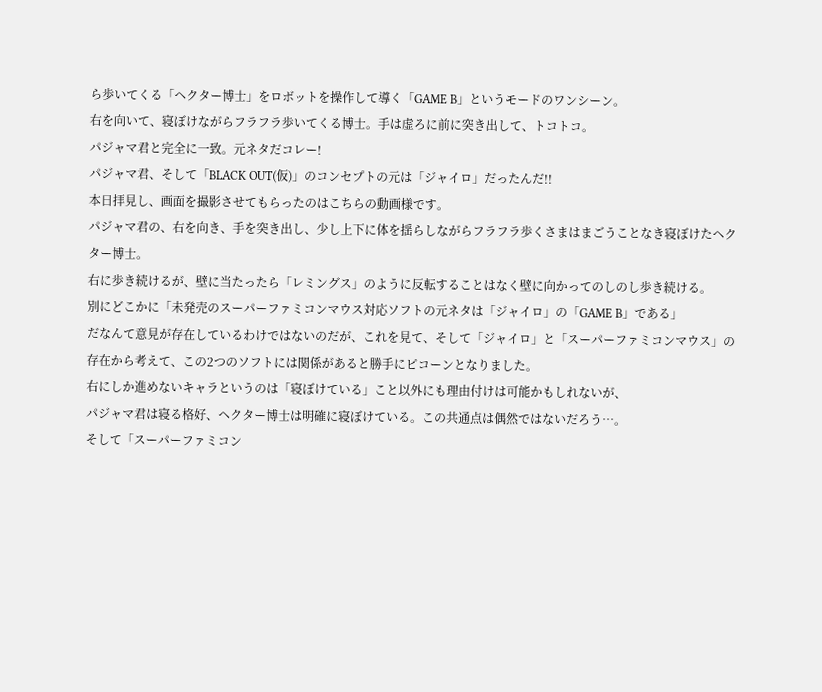ら歩いてくる「ヘクター博士」をロボットを操作して導く「GAME B」というモードのワンシーン。
右を向いて、寝ぼけながらフラフラ歩いてくる博士。手は虚ろに前に突き出して、トコトコ。
パジャマ君と完全に一致。元ネタだコレー!
パジャマ君、そして「BLACK OUT(仮)」のコンセプトの元は「ジャイロ」だったんだ!!
本日拝見し、画面を撮影させてもらったのはこちらの動画様です。
パジャマ君の、右を向き、手を突き出し、少し上下に体を揺らしながらフラフラ歩くさまはまごうことなき寝ぼけたヘクター博士。
右に歩き続けるが、壁に当たったら「レミングス」のように反転することはなく壁に向かってのしのし歩き続ける。
別にどこかに「未発売のスーパーファミコンマウス対応ソフトの元ネタは「ジャイロ」の「GAME B」である」
だなんて意見が存在しているわけではないのだが、これを見て、そして「ジャイロ」と「スーパーファミコンマウス」の
存在から考えて、この2つのソフトには関係があると勝手にピコーンとなりました。
右にしか進めないキャラというのは「寝ぼけている」こと以外にも理由付けは可能かもしれないが、
パジャマ君は寝る格好、ヘクター博士は明確に寝ぼけている。この共通点は偶然ではないだろう…。
そして「スーパーファミコン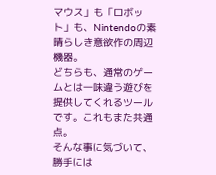マウス」も「ロボット」も、Nintendoの素晴らしき意欲作の周辺機器。
どちらも、通常のゲームとは一味違う遊びを提供してくれるツールです。これもまた共通点。
そんな事に気づいて、勝手には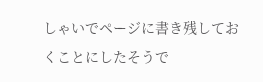しゃいでページに書き残しておくことにしたそうで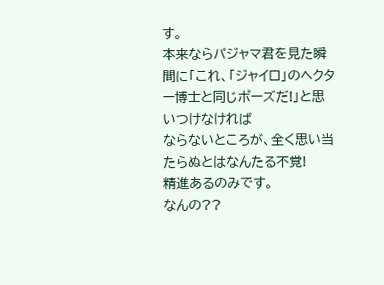す。
本来ならパジャマ君を見た瞬間に「これ、「ジャイロ」のヘクター博士と同じポーズだ!」と思いつけなければ
ならないところが、全く思い当たらぬとはなんたる不覚!
精進あるのみです。
なんの??